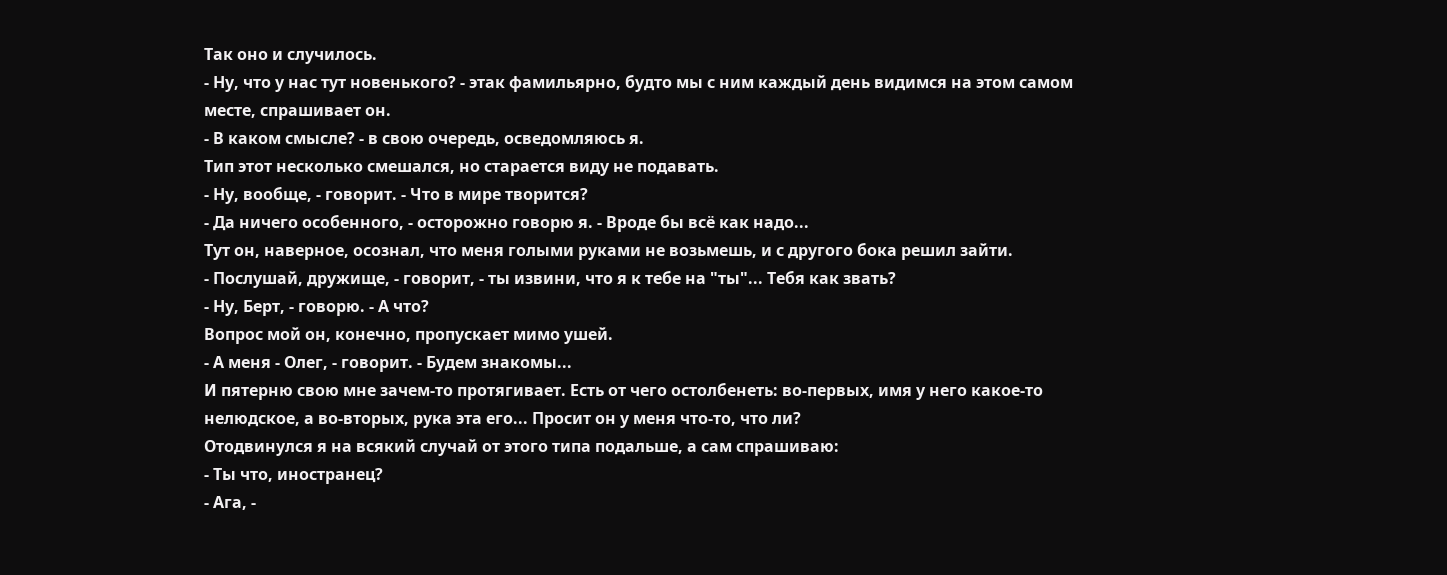Так оно и случилось.
- Ну, что у нас тут новенького? - этак фамильярно, будто мы с ним каждый день видимся на этом самом месте, спрашивает он.
- В каком смысле? - в свою очередь, осведомляюсь я.
Тип этот несколько смешался, но старается виду не подавать.
- Ну, вообще, - говорит. - Что в мире творится?
- Да ничего особенного, - осторожно говорю я. - Вроде бы всё как надо...
Тут он, наверное, осознал, что меня голыми руками не возьмешь, и с другого бока решил зайти.
- Послушай, дружище, - говорит, - ты извини, что я к тебе на "ты"... Тебя как звать?
- Ну, Берт, - говорю. - А что?
Вопрос мой он, конечно, пропускает мимо ушей.
- А меня - Олег, - говорит. - Будем знакомы...
И пятерню свою мне зачем-то протягивает. Есть от чего остолбенеть: во-первых, имя у него какое-то нелюдское, а во-вторых, рука эта его... Просит он у меня что-то, что ли?
Отодвинулся я на всякий случай от этого типа подальше, а сам спрашиваю:
- Ты что, иностранец?
- Ага, -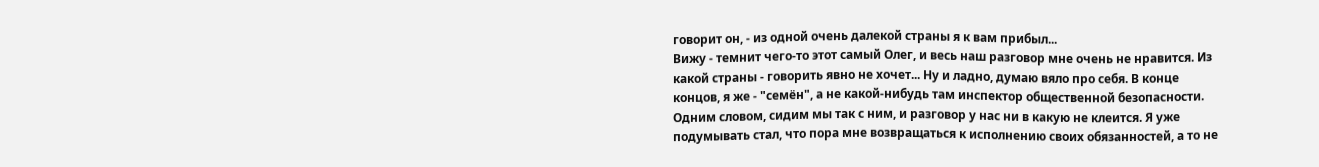говорит он, - из одной очень далекой страны я к вам прибыл...
Вижу - темнит чего-то этот самый Олег, и весь наш разговор мне очень не нравится. Из какой страны - говорить явно не хочет... Ну и ладно, думаю вяло про себя. В конце концов, я же - "семён", а не какой-нибудь там инспектор общественной безопасности.
Одним словом, сидим мы так с ним, и разговор у нас ни в какую не клеится. Я уже подумывать стал, что пора мне возвращаться к исполнению своих обязанностей, а то не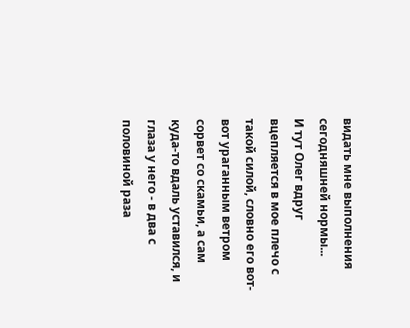видать мне выполнения сегодняшней нормы...
И тут Олег вдруг вцепляется в мое плечо с такой силой, словно его вот-вот ураганным ветром сорвет со скамьи, а сам куда-то вдаль уставился, и глаза у него - в два с половиной раза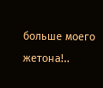больше моего жетона!..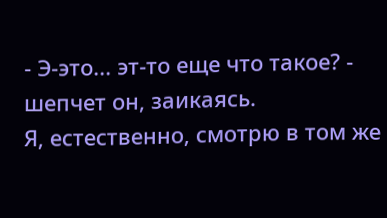- Э-это... эт-то еще что такое? - шепчет он, заикаясь.
Я, естественно, смотрю в том же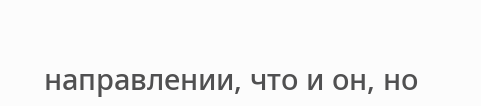направлении, что и он, но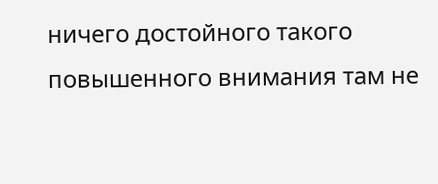ничего достойного такого повышенного внимания там не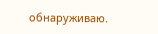обнаруживаю.